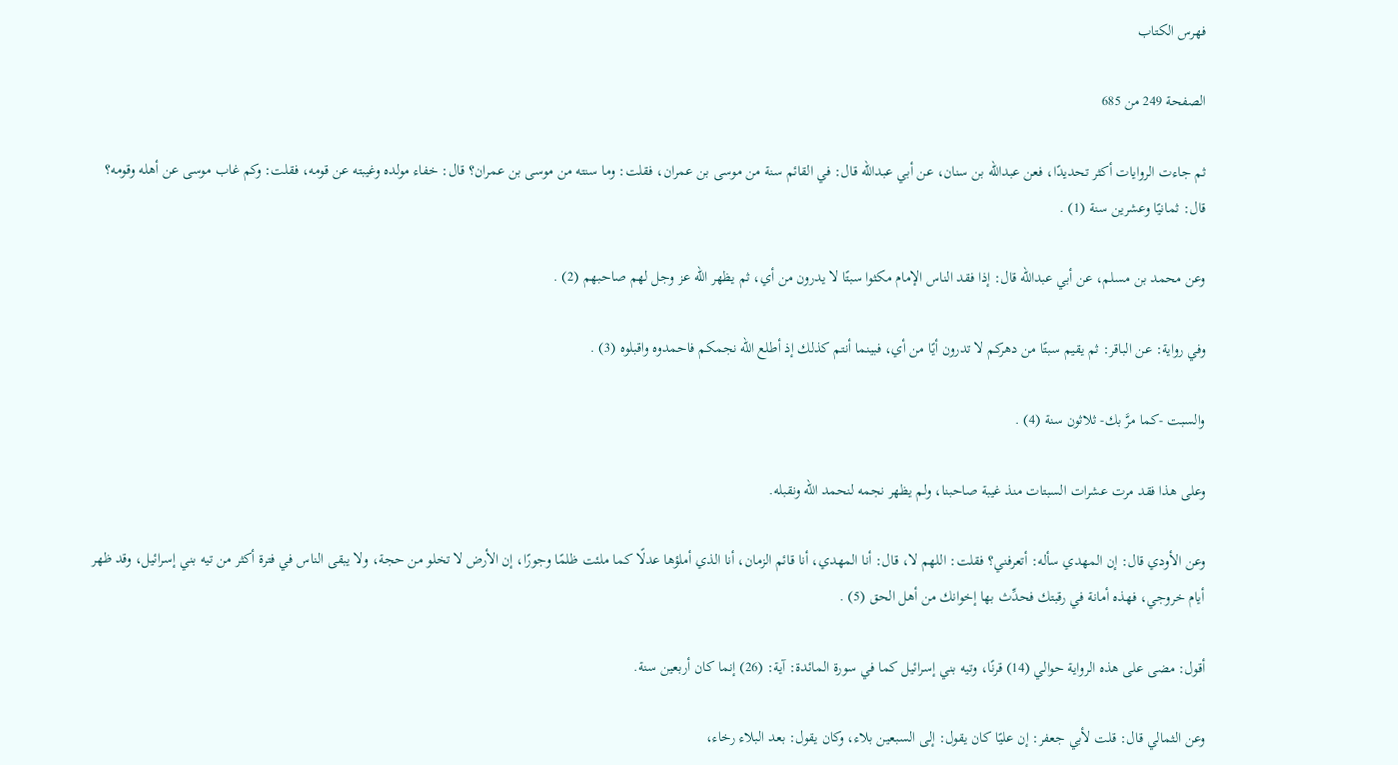فهرس الكتاب

الصفحة 249 من 685

ثم جاءت الروايات أكثر تحديدًا، فعن عبدالله بن سنان، عن أبي عبدالله قال: في القائم سنة من موسى بن عمران، فقلت: وما سنته من موسى بن عمران؟ قال: خفاء مولده وغيبته عن قومه، فقلت: وكم غاب موسى عن أهله وقومه؟ قال: ثمانيًا وعشرين سنة (1) .

وعن محمد بن مسلم، عن أبي عبدالله قال: إذا فقد الناس الإمام مكثوا سبتًا لا يدرون من أي، ثم يظهر الله عز وجل لهم صاحبهم (2) .

وفي رواية: عن الباقر: ثم يقيم سبتًا من دهركم لا تدرون أيًا من أي، فبينما أنتم كذلك إذ أطلع الله نجمكم فاحمدوه واقبلوه (3) .

والسبت -كما مرَّ بك- ثلاثون سنة (4) .

وعلى هذا فقد مرت عشرات السبتات منذ غيبة صاحبنا، ولم يظهر نجمه لنحمد الله ونقبله.

وعن الأودي قال: إن المهدي سأله: أتعرفني؟ فقلت: اللهم لا، قال: أنا المهدي، أنا قائم الزمان، أنا الذي أملؤها عدلًا كما ملئت ظلمًا وجورًا، إن الأرض لا تخلو من حجة، ولا يبقى الناس في فترة أكثر من تيه بني إسرائيل، وقد ظهر أيام خروجي، فهذه أمانة في رقبتك فحدِّث بها إخوانك من أهل الحق (5) .

أقول: مضى على هذه الرواية حوالي (14) قرنًا، وتيه بني إسرائيل كما في سورة المائدة: آية: (26) إنما كان أربعين سنة.

وعن الثمالي قال: قلت لأبي جعفر: إن عليًا كان يقول: إلى السبعين بلاء، وكان يقول: بعد البلاء رخاء،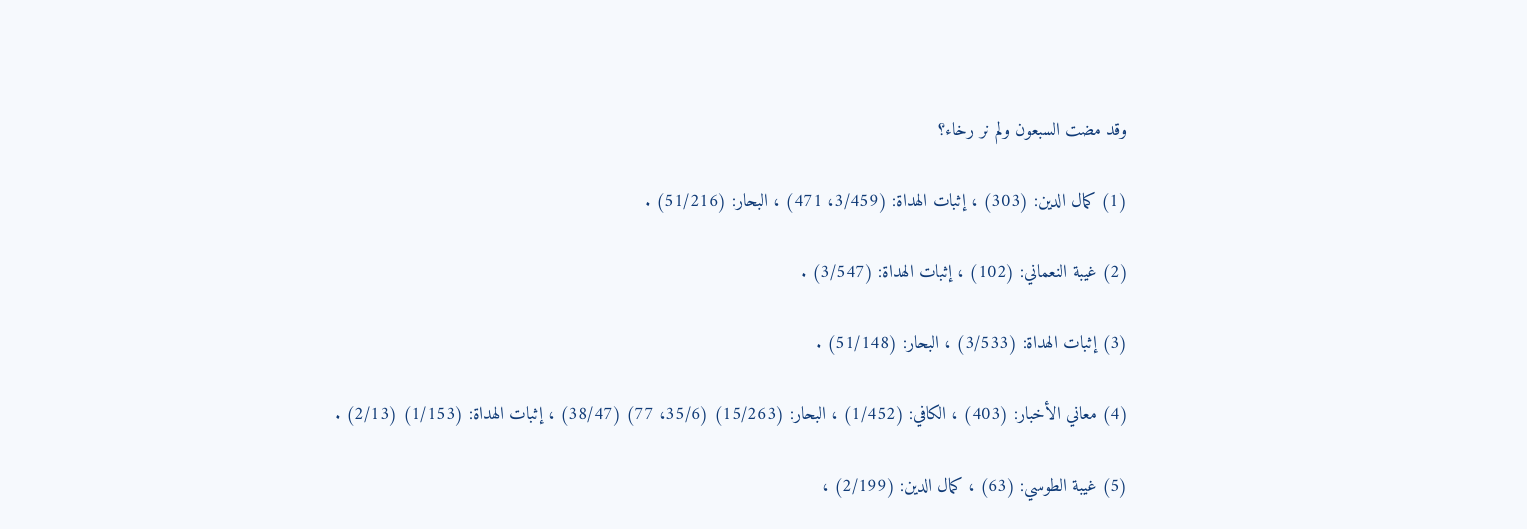وقد مضت السبعون ولم نر رخاء؟

(1) كمال الدين: (303) ، إثبات الهداة: (3/459، 471) ، البحار: (51/216) .

(2) غيبة النعماني: (102) ، إثبات الهداة: (3/547) .

(3) إثبات الهداة: (3/533) ، البحار: (51/148) .

(4) معاني الأخبار: (403) ، الكافي: (1/452) ، البحار: (15/263) (35/6، 77) (38/47) ، إثبات الهداة: (1/153) (2/13) .

(5) غيبة الطوسي: (63) ، كمال الدين: (2/199) ،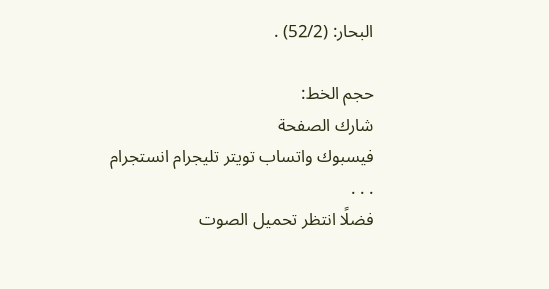البحار: (52/2) .

حجم الخط:
شارك الصفحة
فيسبوك واتساب تويتر تليجرام انستجرام
. . .
فضلًا انتظر تحميل الصوت